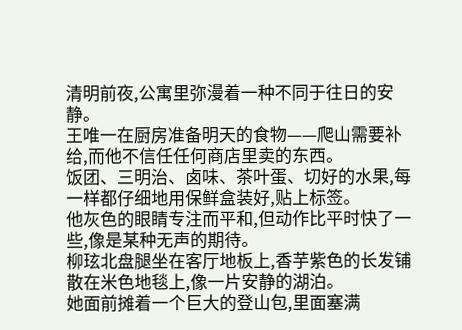清明前夜,公寓里弥漫着一种不同于往日的安静。
王唯一在厨房准备明天的食物——爬山需要补给,而他不信任任何商店里卖的东西。
饭团、三明治、卤味、茶叶蛋、切好的水果,每一样都仔细地用保鲜盒装好,贴上标签。
他灰色的眼睛专注而平和,但动作比平时快了一些,像是某种无声的期待。
柳玹北盘腿坐在客厅地板上,香芋紫色的长发铺散在米色地毯上,像一片安静的湖泊。
她面前摊着一个巨大的登山包,里面塞满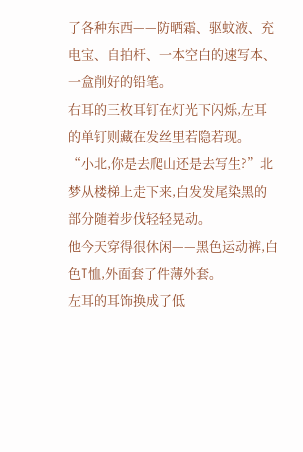了各种东西——防晒霜、驱蚊液、充电宝、自拍杆、一本空白的速写本、一盒削好的铅笔。
右耳的三枚耳钉在灯光下闪烁,左耳的单钉则藏在发丝里若隐若现。
“小北,你是去爬山还是去写生?”北梦从楼梯上走下来,白发发尾染黑的部分随着步伐轻轻晃动。
他今天穿得很休闲——黑色运动裤,白色T恤,外面套了件薄外套。
左耳的耳饰换成了低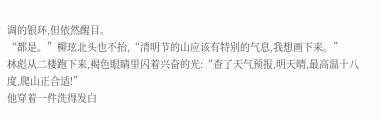调的银环,但依然醒目。
“都是。”柳玹北头也不抬,“清明节的山应该有特别的气息,我想画下来。”
林彪从二楼跑下来,褐色眼睛里闪着兴奋的光:“查了天气预报,明天晴,最高温十八度,爬山正合适!”
他穿着一件洗得发白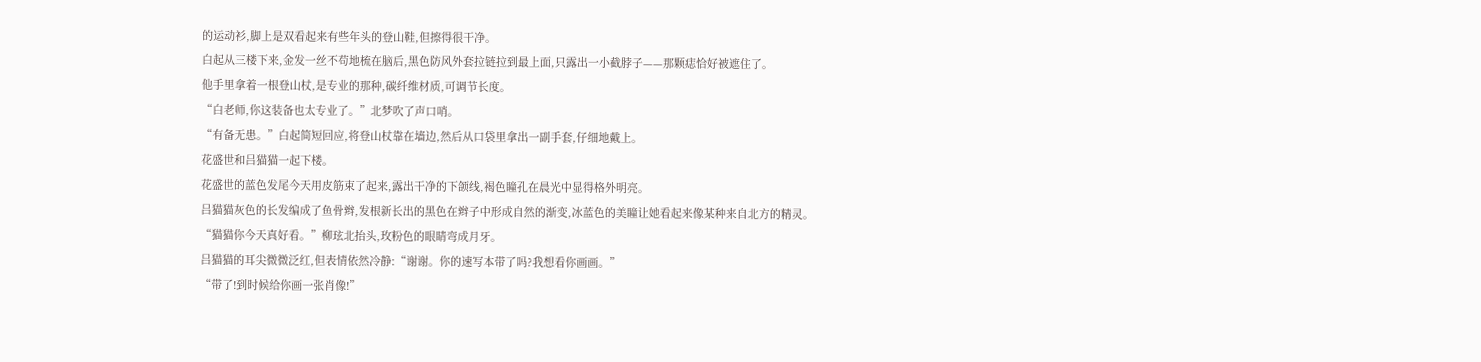的运动衫,脚上是双看起来有些年头的登山鞋,但擦得很干净。
白起从三楼下来,金发一丝不苟地梳在脑后,黑色防风外套拉链拉到最上面,只露出一小截脖子——那颗痣恰好被遮住了。
他手里拿着一根登山杖,是专业的那种,碳纤维材质,可调节长度。
“白老师,你这装备也太专业了。”北梦吹了声口哨。
“有备无患。”白起简短回应,将登山杖靠在墙边,然后从口袋里拿出一副手套,仔细地戴上。
花盛世和吕猫猫一起下楼。
花盛世的蓝色发尾今天用皮筋束了起来,露出干净的下颌线,褐色瞳孔在晨光中显得格外明亮。
吕猫猫灰色的长发编成了鱼骨辫,发根新长出的黑色在辫子中形成自然的渐变,冰蓝色的美瞳让她看起来像某种来自北方的精灵。
“猫猫你今天真好看。”柳玹北抬头,玫粉色的眼睛弯成月牙。
吕猫猫的耳尖微微泛红,但表情依然冷静:“谢谢。你的速写本带了吗?我想看你画画。”
“带了!到时候给你画一张肖像!”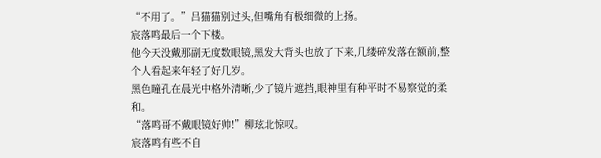“不用了。”吕猫猫别过头,但嘴角有极细微的上扬。
宸落鸣最后一个下楼。
他今天没戴那副无度数眼镜,黑发大背头也放了下来,几缕碎发落在额前,整个人看起来年轻了好几岁。
黑色瞳孔在晨光中格外清晰,少了镜片遮挡,眼神里有种平时不易察觉的柔和。
“落鸣哥不戴眼镜好帅!”柳玹北惊叹。
宸落鸣有些不自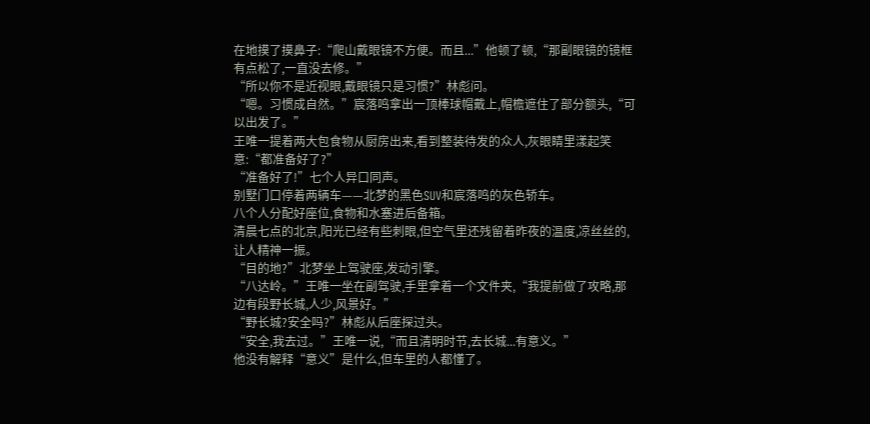在地摸了摸鼻子:“爬山戴眼镜不方便。而且...”他顿了顿,“那副眼镜的镜框有点松了,一直没去修。”
“所以你不是近视眼,戴眼镜只是习惯?”林彪问。
“嗯。习惯成自然。”宸落鸣拿出一顶棒球帽戴上,帽檐遮住了部分额头,“可以出发了。”
王唯一提着两大包食物从厨房出来,看到整装待发的众人,灰眼睛里漾起笑意:“都准备好了?”
“准备好了!”七个人异口同声。
别墅门口停着两辆车——北梦的黑色SUV和宸落鸣的灰色轿车。
八个人分配好座位,食物和水塞进后备箱。
清晨七点的北京,阳光已经有些刺眼,但空气里还残留着昨夜的温度,凉丝丝的,让人精神一振。
“目的地?”北梦坐上驾驶座,发动引擎。
“八达岭。”王唯一坐在副驾驶,手里拿着一个文件夹,“我提前做了攻略,那边有段野长城,人少,风景好。”
“野长城?安全吗?”林彪从后座探过头。
“安全,我去过。”王唯一说,“而且清明时节,去长城...有意义。”
他没有解释“意义”是什么,但车里的人都懂了。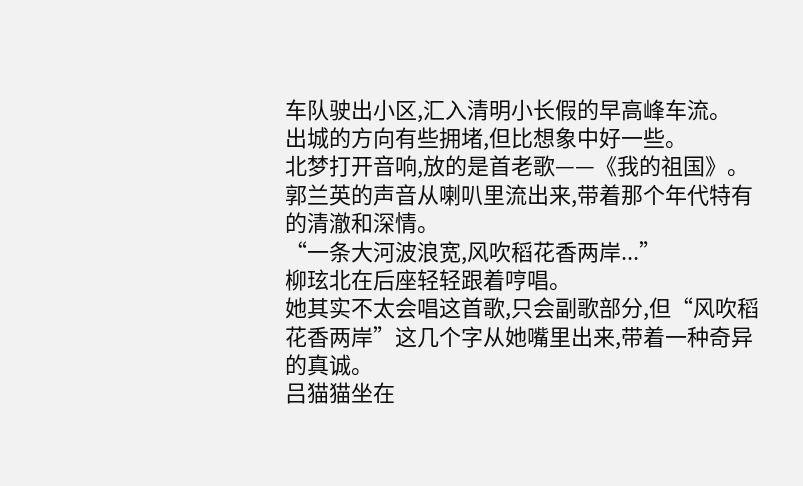车队驶出小区,汇入清明小长假的早高峰车流。
出城的方向有些拥堵,但比想象中好一些。
北梦打开音响,放的是首老歌——《我的祖国》。
郭兰英的声音从喇叭里流出来,带着那个年代特有的清澈和深情。
“一条大河波浪宽,风吹稻花香两岸...”
柳玹北在后座轻轻跟着哼唱。
她其实不太会唱这首歌,只会副歌部分,但“风吹稻花香两岸”这几个字从她嘴里出来,带着一种奇异的真诚。
吕猫猫坐在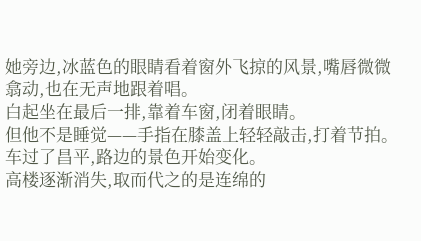她旁边,冰蓝色的眼睛看着窗外飞掠的风景,嘴唇微微翕动,也在无声地跟着唱。
白起坐在最后一排,靠着车窗,闭着眼睛。
但他不是睡觉——手指在膝盖上轻轻敲击,打着节拍。
车过了昌平,路边的景色开始变化。
高楼逐渐消失,取而代之的是连绵的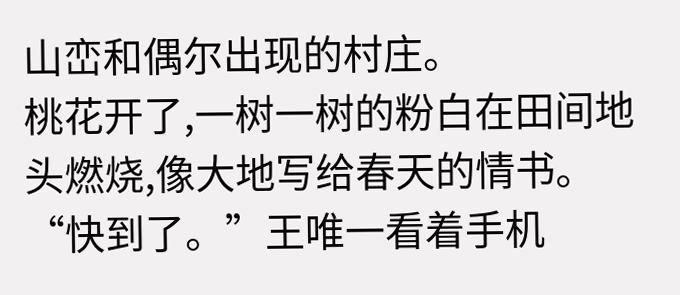山峦和偶尔出现的村庄。
桃花开了,一树一树的粉白在田间地头燃烧,像大地写给春天的情书。
“快到了。”王唯一看着手机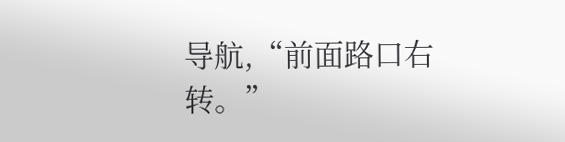导航,“前面路口右转。”